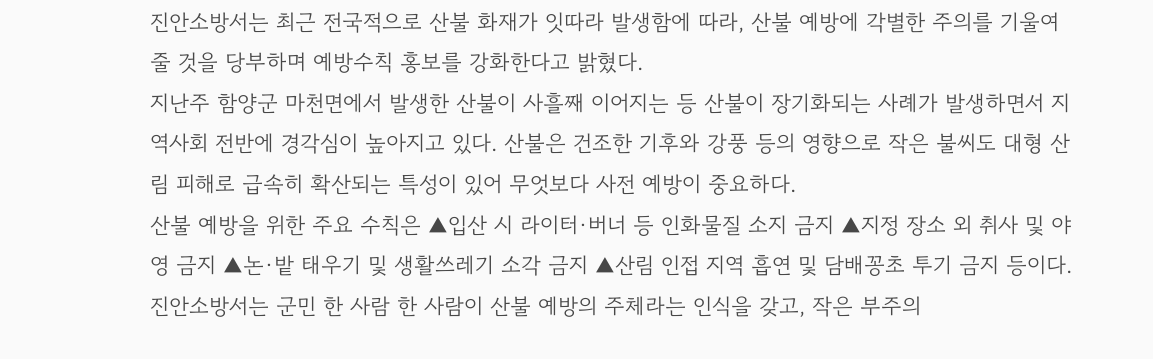진안소방서는 최근 전국적으로 산불 화재가 잇따라 발생함에 따라, 산불 예방에 각별한 주의를 기울여 줄 것을 당부하며 예방수칙 홍보를 강화한다고 밝혔다.
지난주 함양군 마천면에서 발생한 산불이 사흘째 이어지는 등 산불이 장기화되는 사례가 발생하면서 지역사회 전반에 경각심이 높아지고 있다. 산불은 건조한 기후와 강풍 등의 영향으로 작은 불씨도 대형 산림 피해로 급속히 확산되는 특성이 있어 무엇보다 사전 예방이 중요하다.
산불 예방을 위한 주요 수칙은 ▲입산 시 라이터·버너 등 인화물질 소지 금지 ▲지정 장소 외 취사 및 야영 금지 ▲논·밭 태우기 및 생활쓰레기 소각 금지 ▲산림 인접 지역 흡연 및 담배꽁초 투기 금지 등이다.
진안소방서는 군민 한 사람 한 사람이 산불 예방의 주체라는 인식을 갖고, 작은 부주의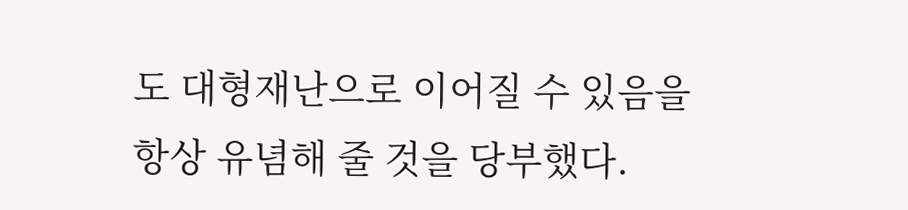도 대형재난으로 이어질 수 있음을 항상 유념해 줄 것을 당부했다.